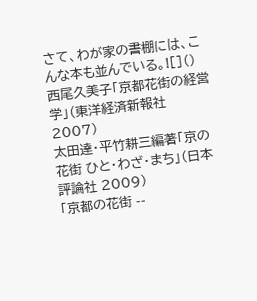さて、わが家の書棚には、こんな本も並んでいる。![]()
西尾久美子「京都花街の経営学」(東洋経済新報社 2007)
太田達・平竹耕三編著「京の花街 ひと・わざ・まち」(日本評論社 2009)
「京都の花街 --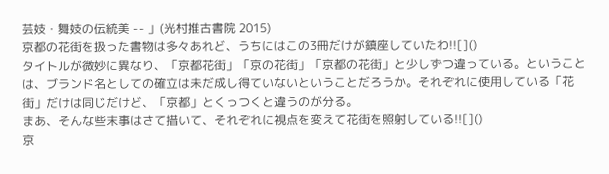芸妓・舞妓の伝統美 -- 」(光村推古書院 2015)
京都の花街を扱った書物は多々あれど、うちにはこの3冊だけが鎮座していたわ!![]()
タイトルが微妙に異なり、「京都花街」「京の花街」「京都の花街」と少しずつ違っている。ということは、ブランド名としての確立は未だ成し得ていないということだろうか。それぞれに使用している「花街」だけは同じだけど、「京都」とくっつくと違うのが分る。
まあ、そんな些末事はさて措いて、それぞれに視点を変えて花街を照射している!![]()
京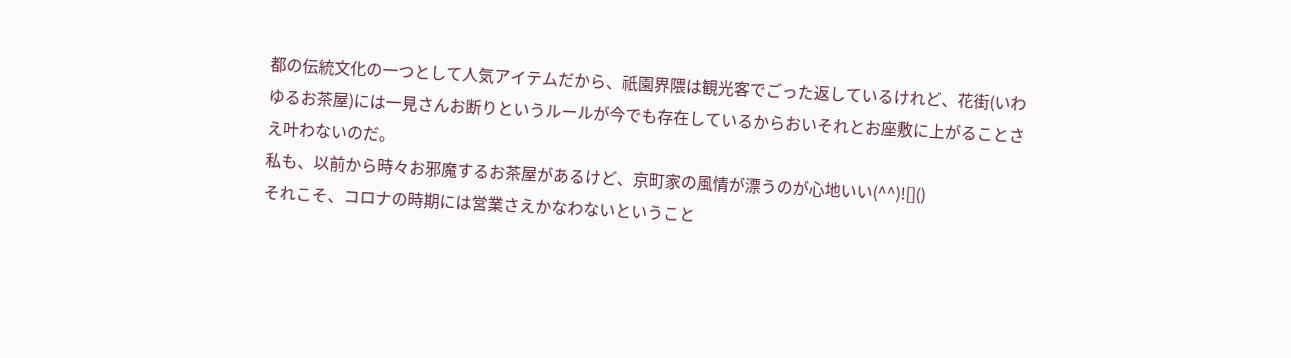都の伝統文化の一つとして人気アイテムだから、祇園界隈は観光客でごった返しているけれど、花街(いわゆるお茶屋)には一見さんお断りというルールが今でも存在しているからおいそれとお座敷に上がることさえ叶わないのだ。
私も、以前から時々お邪魔するお茶屋があるけど、京町家の風情が漂うのが心地いい(^^)![]()
それこそ、コロナの時期には営業さえかなわないということ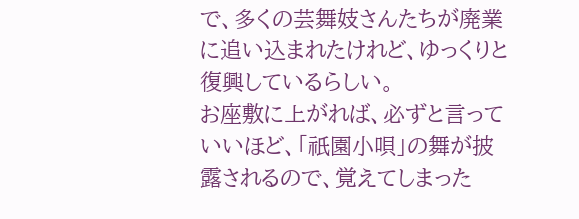で、多くの芸舞妓さんたちが廃業に追い込まれたけれど、ゆっくりと復興しているらしい。
お座敷に上がれば、必ずと言っていいほど、「祇園小唄」の舞が披露されるので、覚えてしまった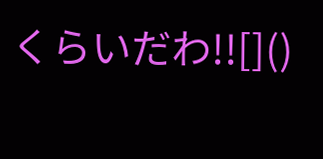くらいだわ!![]()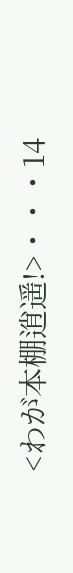<わが本棚逍遥!>・・・14